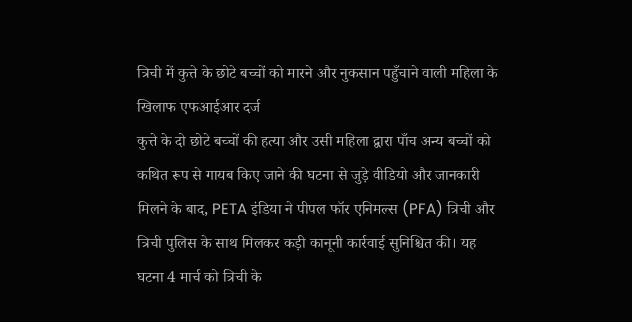त्रिची में कुत्ते के छोटे बच्चों को मारने और नुकसान पहुँचाने वाली महिला के खिलाफ एफआईआर दर्ज
कुत्ते के दो छोटे बच्चों की हत्या और उसी महिला द्वारा पाँच अन्य बच्चों को कथित रूप से गायब किए जाने की घटना से जुड़े वीडियो और जानकारी मिलने के बाद, PETA इंडिया ने पीपल फॉर एनिमल्स (PFA) त्रिची और त्रिची पुलिस के साथ मिलकर कड़ी कानूनी कार्रवाई सुनिश्चित की। यह घटना 4 मार्च को त्रिची के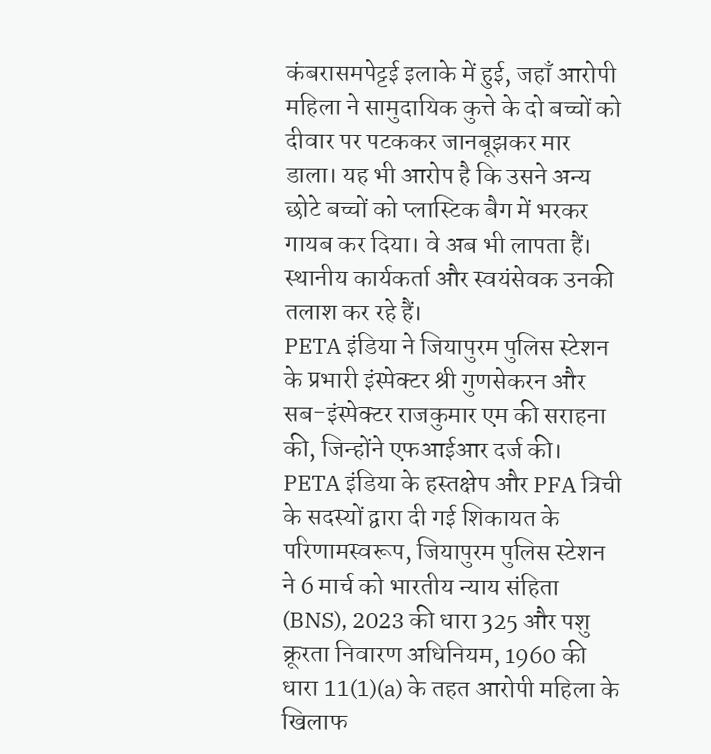कंबरासमपेट्टई इलाके में हुई, जहाँ आरोपी महिला ने सामुदायिक कुत्ते के दो बच्चों को दीवार पर पटककर जानबूझकर मार डाला। यह भी आरोप है कि उसने अन्य छोटे बच्चों को प्लास्टिक बैग में भरकर गायब कर दिया। वे अब भी लापता हैं। स्थानीय कार्यकर्ता और स्वयंसेवक उनकी तलाश कर रहे हैं।
PETA इंडिया ने जियापुरम पुलिस स्टेशन के प्रभारी इंस्पेक्टर श्री गुणसेकरन और सब-इंस्पेक्टर राजकुमार एम की सराहना की, जिन्होंने एफआईआर दर्ज की।
PETA इंडिया के हस्तक्षेप और PFA त्रिची के सदस्यों द्वारा दी गई शिकायत के परिणामस्वरूप, जियापुरम पुलिस स्टेशन ने 6 मार्च को भारतीय न्याय संहिता (BNS), 2023 की धारा 325 और पशु क्रूरता निवारण अधिनियम, 1960 की धारा 11(1)(a) के तहत आरोपी महिला के खिलाफ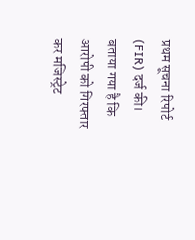प्रथम सूचना रिपोर्ट (FIR) दर्ज की। बताया गया है कि आरोपी को गिरफ्तार कर मजिस्ट्रेट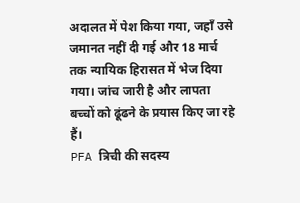अदालत में पेश किया गया, जहाँ उसे जमानत नहीं दी गई और 18 मार्च तक न्यायिक हिरासत में भेज दिया गया। जांच जारी है और लापता बच्चों को ढूंढने के प्रयास किए जा रहे हैं।
PFA त्रिची की सदस्य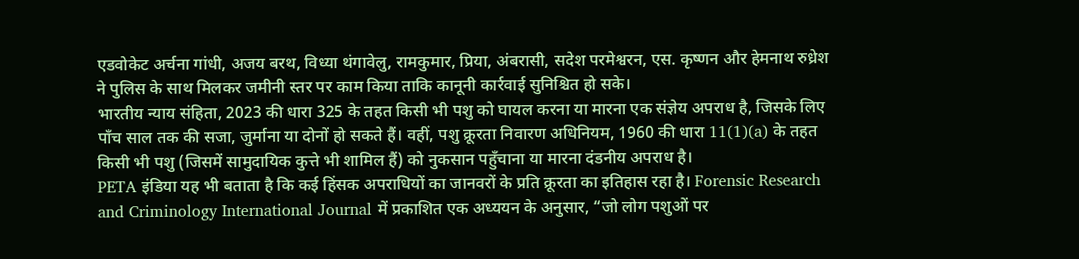एडवोकेट अर्चना गांधी, अजय बरथ, विध्या थंगावेलु, रामकुमार, प्रिया, अंबरासी, सदेश परमेश्वरन, एस. कृष्णन और हेमनाथ रुध्रेश ने पुलिस के साथ मिलकर जमीनी स्तर पर काम किया ताकि कानूनी कार्रवाई सुनिश्चित हो सके।
भारतीय न्याय संहिता, 2023 की धारा 325 के तहत किसी भी पशु को घायल करना या मारना एक संज्ञेय अपराध है, जिसके लिए पाँच साल तक की सजा, जुर्माना या दोनों हो सकते हैं। वहीं, पशु क्रूरता निवारण अधिनियम, 1960 की धारा 11(1)(a) के तहत किसी भी पशु (जिसमें सामुदायिक कुत्ते भी शामिल हैं) को नुकसान पहुँचाना या मारना दंडनीय अपराध है।
PETA इंडिया यह भी बताता है कि कई हिंसक अपराधियों का जानवरों के प्रति क्रूरता का इतिहास रहा है। Forensic Research and Criminology International Journal में प्रकाशित एक अध्ययन के अनुसार, “जो लोग पशुओं पर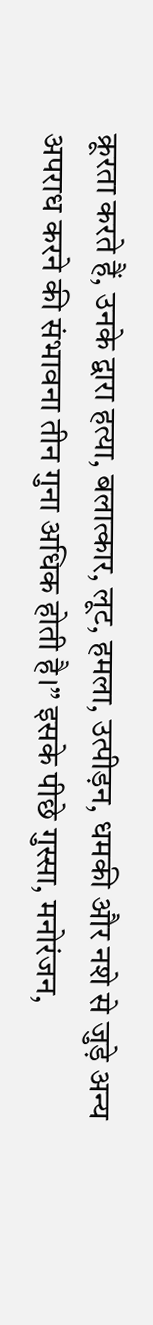क्रूरता करते हैं, उनके द्वारा हत्या, बलात्कार, लूट, हमला, उत्पीड़न, धमकी और नशे से जुड़े अन्य अपराध करने की संभावना तीन गुना अधिक होती है।” इसके पीछे गुस्सा, मनोरंजन,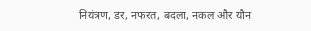नियंत्रण, डर, नफरत, बदला, नकल और यौन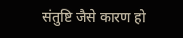संतुष्टि जैसे कारण हो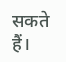सकते हैं।